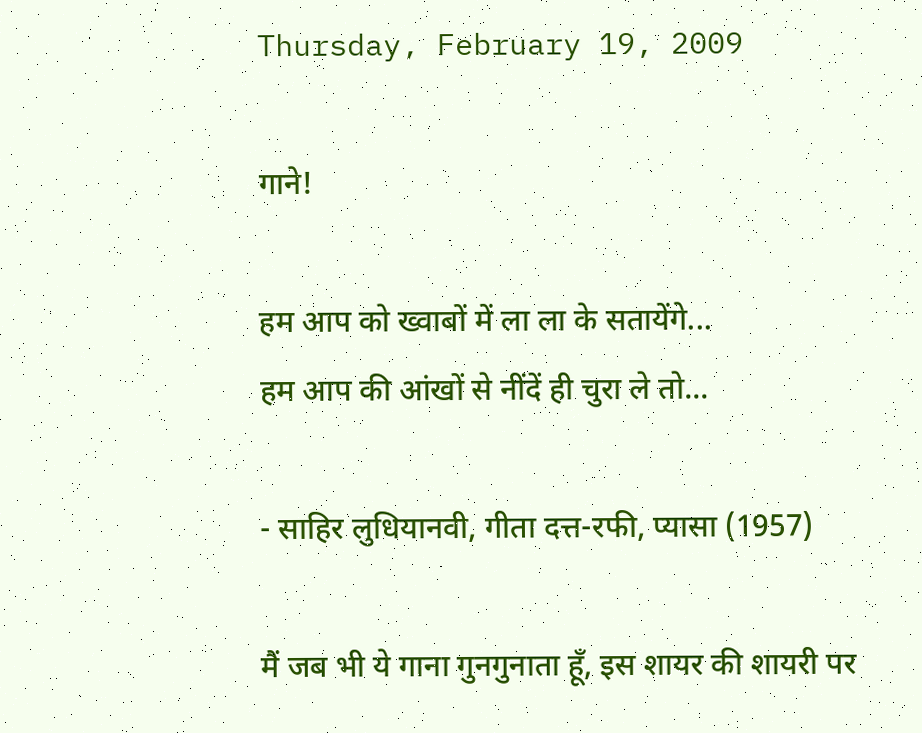Thursday, February 19, 2009

गाने!

हम आप को ख्वाबों में ला ला के सतायेंगे...
हम आप की आंखों से नींदें ही चुरा ले तो...

- साहिर लुधियानवी, गीता दत्त-रफी, प्यासा (1957)

मैं जब भी ये गाना गुनगुनाता हूँ, इस शायर की शायरी पर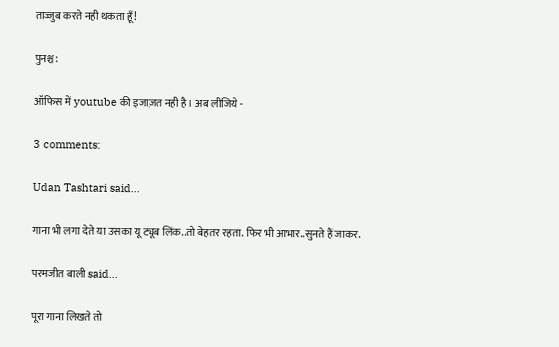ताज्जुब करते नही थकता हूँ!

पुनश्च:

ऑफिस में youtube की इजाज़त नही है। अब लीजिये -

3 comments:

Udan Tashtari said...

गाना भी लगा देते या उसका यू ट्यूब लिंक..तो बेहतर रहता. फिर भी आभार..सुनते हैं जाकर.

परमजीत बाली said...

पूरा गाना लिखते तो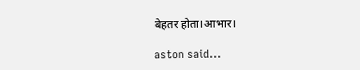बेहतर होता।आभार।

aston said...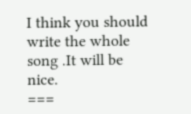I think you should write the whole song .It will be nice.
===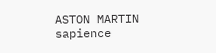ASTON MARTIN
sapience